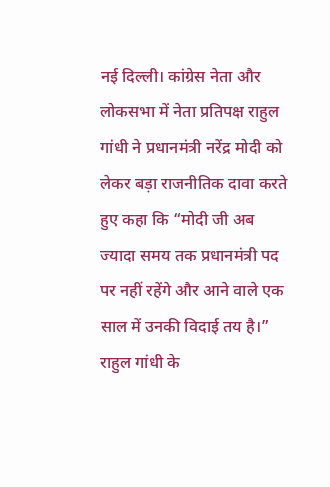नई दिल्ली। कांग्रेस नेता और लोकसभा में नेता प्रतिपक्ष राहुल गांधी ने प्रधानमंत्री नरेंद्र मोदी को लेकर बड़ा राजनीतिक दावा करते हुए कहा कि “मोदी जी अब ज्यादा समय तक प्रधानमंत्री पद पर नहीं रहेंगे और आने वाले एक साल में उनकी विदाई तय है।” राहुल गांधी के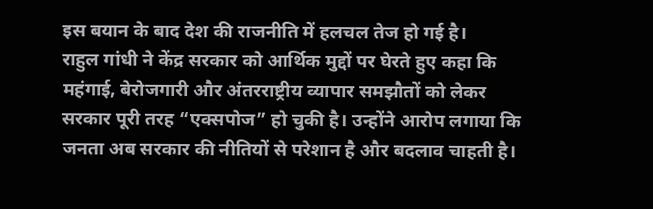इस बयान के बाद देश की राजनीति में हलचल तेज हो गई है।
राहुल गांधी ने केंद्र सरकार को आर्थिक मुद्दों पर घेरते हुए कहा कि महंगाई, बेरोजगारी और अंतरराष्ट्रीय व्यापार समझौतों को लेकर सरकार पूरी तरह “एक्सपोज” हो चुकी है। उन्होंने आरोप लगाया कि जनता अब सरकार की नीतियों से परेशान है और बदलाव चाहती है।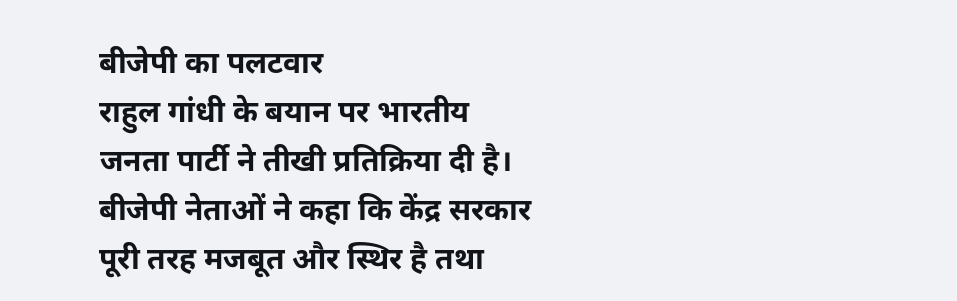बीजेपी का पलटवार
राहुल गांधी के बयान पर भारतीय जनता पार्टी ने तीखी प्रतिक्रिया दी है। बीजेपी नेताओं ने कहा कि केंद्र सरकार पूरी तरह मजबूत और स्थिर है तथा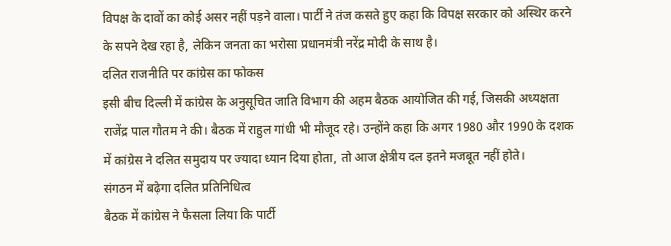विपक्ष के दावों का कोई असर नहीं पड़ने वाला। पार्टी ने तंज कसते हुए कहा कि विपक्ष सरकार को अस्थिर करने के सपने देख रहा है, लेकिन जनता का भरोसा प्रधानमंत्री नरेंद्र मोदी के साथ है।
दलित राजनीति पर कांग्रेस का फोकस
इसी बीच दिल्ली में कांग्रेस के अनुसूचित जाति विभाग की अहम बैठक आयोजित की गई, जिसकी अध्यक्षता राजेंद्र पाल गौतम ने की। बैठक में राहुल गांधी भी मौजूद रहे। उन्होंने कहा कि अगर 1980 और 1990 के दशक में कांग्रेस ने दलित समुदाय पर ज्यादा ध्यान दिया होता, तो आज क्षेत्रीय दल इतने मजबूत नहीं होते।
संगठन में बढ़ेगा दलित प्रतिनिधित्व
बैठक में कांग्रेस ने फैसला लिया कि पार्टी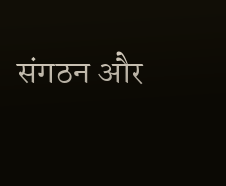संगठन और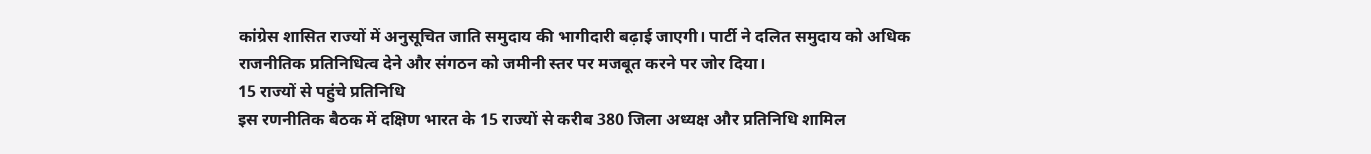कांग्रेस शासित राज्यों में अनुसूचित जाति समुदाय की भागीदारी बढ़ाई जाएगी। पार्टी ने दलित समुदाय को अधिक राजनीतिक प्रतिनिधित्व देने और संगठन को जमीनी स्तर पर मजबूत करने पर जोर दिया।
15 राज्यों से पहुंचे प्रतिनिधि
इस रणनीतिक बैठक में दक्षिण भारत के 15 राज्यों से करीब 380 जिला अध्यक्ष और प्रतिनिधि शामिल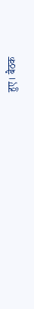हुए। बैठक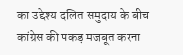का उद्देश्य दलित समुदाय के बीच कांग्रेस की पकड़ मजबूत करना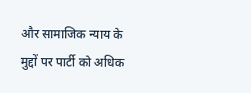और सामाजिक न्याय के मुद्दों पर पार्टी को अधिक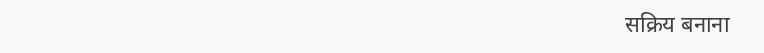सक्रिय बनाना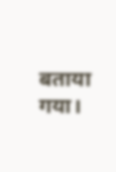बताया गया।